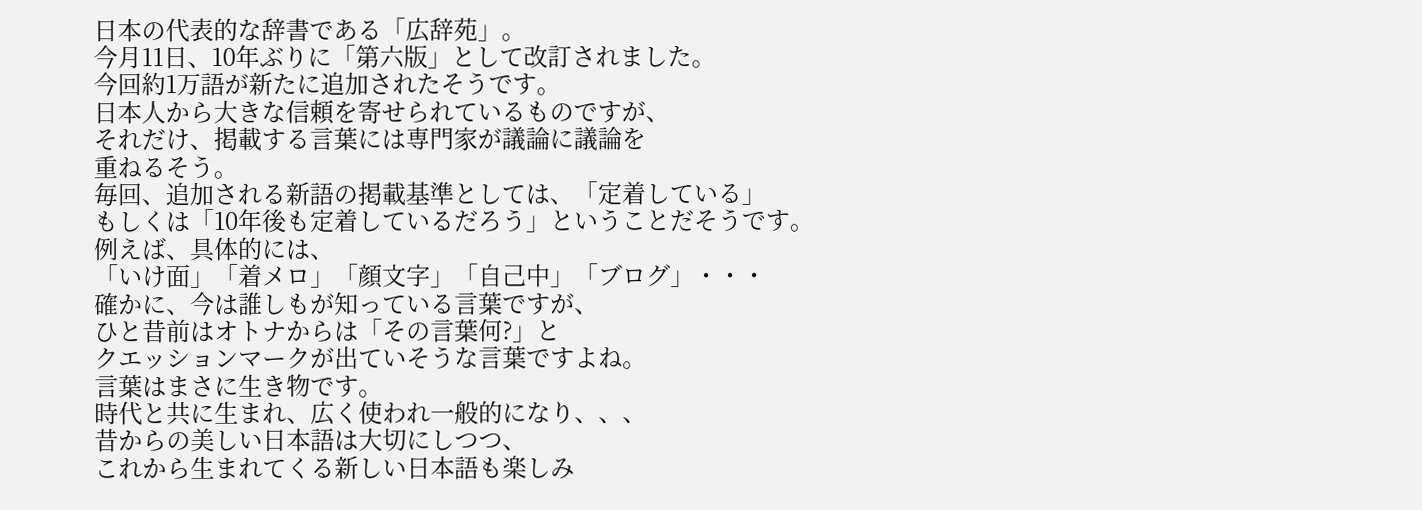日本の代表的な辞書である「広辞苑」。
今月11日、10年ぶりに「第六版」として改訂されました。
今回約1万語が新たに追加されたそうです。
日本人から大きな信頼を寄せられているものですが、
それだけ、掲載する言葉には専門家が議論に議論を
重ねるそう。
毎回、追加される新語の掲載基準としては、「定着している」
もしくは「10年後も定着しているだろう」ということだそうです。
例えば、具体的には、
「いけ面」「着メロ」「顔文字」「自己中」「ブログ」・・・
確かに、今は誰しもが知っている言葉ですが、
ひと昔前はオトナからは「その言葉何?」と
クエッションマークが出ていそうな言葉ですよね。
言葉はまさに生き物です。
時代と共に生まれ、広く使われ一般的になり、、、
昔からの美しい日本語は大切にしつつ、
これから生まれてくる新しい日本語も楽しみ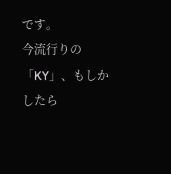です。
今流行りの「KY」、もしかしたら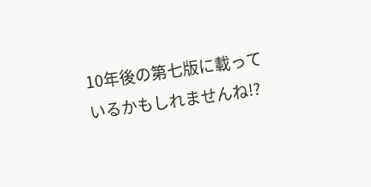10年後の第七版に載っているかもしれませんね!?